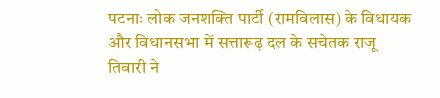पटनाः लोक जनशक्ति पार्टी (रामविलास) के विधायक और विधानसभा में सत्तारूढ़ दल के सचेतक राजू तिवारी ने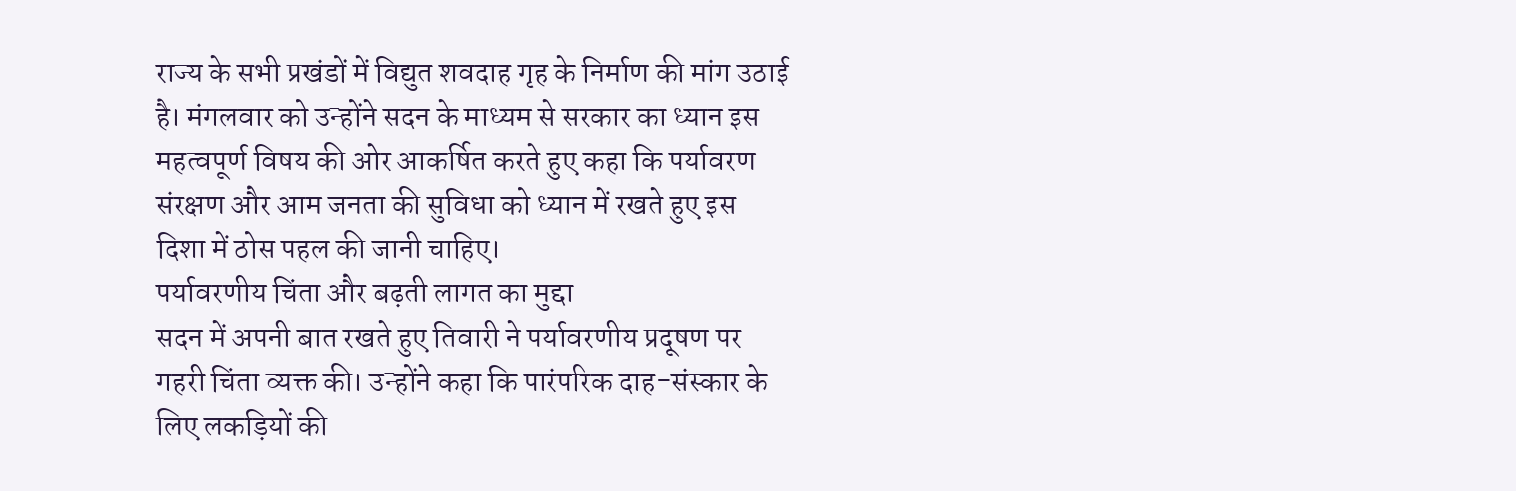राज्य के सभी प्रखंडों में विद्युत शवदाह गृह के निर्माण की मांग उठाई है। मंगलवार को उन्होंने सदन के माध्यम से सरकार का ध्यान इस महत्वपूर्ण विषय की ओर आकर्षित करते हुए कहा कि पर्यावरण संरक्षण और आम जनता की सुविधा को ध्यान में रखते हुए इस दिशा में ठोस पहल की जानी चाहिए।
पर्यावरणीय चिंता और बढ़ती लागत का मुद्दा
सदन में अपनी बात रखते हुए तिवारी ने पर्यावरणीय प्रदूषण पर गहरी चिंता व्यक्त की। उन्होंने कहा कि पारंपरिक दाह-संस्कार के लिए लकड़ियों की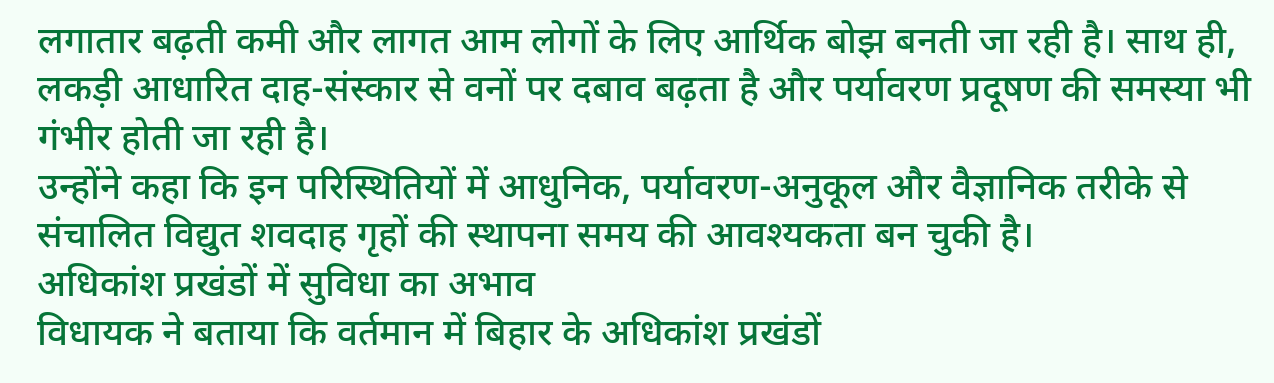लगातार बढ़ती कमी और लागत आम लोगों के लिए आर्थिक बोझ बनती जा रही है। साथ ही, लकड़ी आधारित दाह-संस्कार से वनों पर दबाव बढ़ता है और पर्यावरण प्रदूषण की समस्या भी गंभीर होती जा रही है।
उन्होंने कहा कि इन परिस्थितियों में आधुनिक, पर्यावरण-अनुकूल और वैज्ञानिक तरीके से संचालित विद्युत शवदाह गृहों की स्थापना समय की आवश्यकता बन चुकी है।
अधिकांश प्रखंडों में सुविधा का अभाव
विधायक ने बताया कि वर्तमान में बिहार के अधिकांश प्रखंडों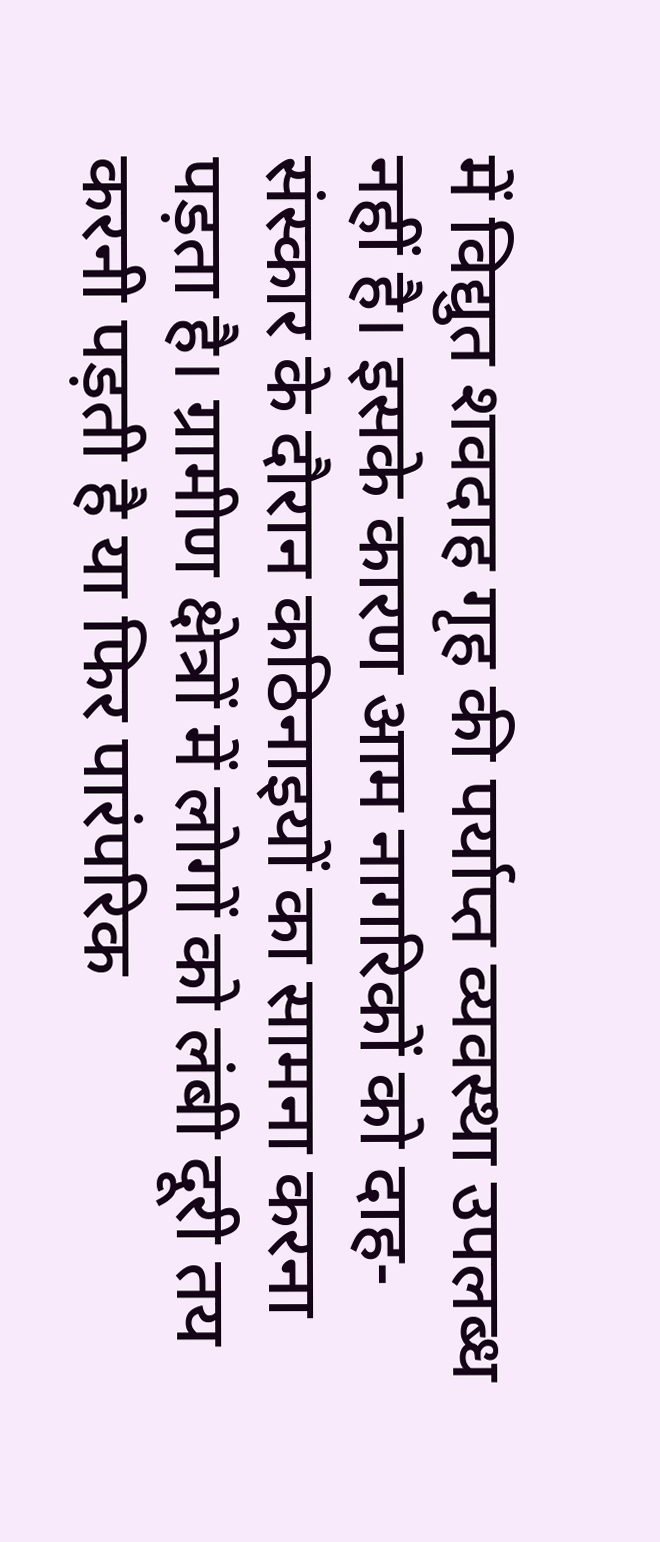में विद्युत शवदाह गृह की पर्याप्त व्यवस्था उपलब्ध नहीं है। इसके कारण आम नागरिकों को दाह-संस्कार के दौरान कठिनाइयों का सामना करना पड़ता है। ग्रामीण क्षेत्रों में लोगों को लंबी दूरी तय करनी पड़ती है या फिर पारंपरिक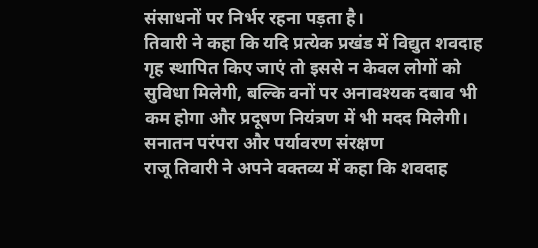संसाधनों पर निर्भर रहना पड़ता है।
तिवारी ने कहा कि यदि प्रत्येक प्रखंड में विद्युत शवदाह गृह स्थापित किए जाएं तो इससे न केवल लोगों को सुविधा मिलेगी, बल्कि वनों पर अनावश्यक दबाव भी कम होगा और प्रदूषण नियंत्रण में भी मदद मिलेगी।
सनातन परंपरा और पर्यावरण संरक्षण
राजू तिवारी ने अपने वक्तव्य में कहा कि शवदाह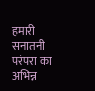हमारी सनातनी परंपरा का अभिन्न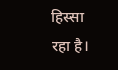हिस्सा रहा है।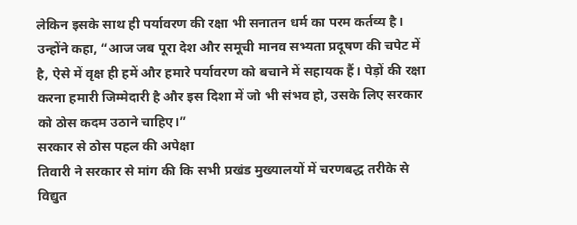लेकिन इसके साथ ही पर्यावरण की रक्षा भी सनातन धर्म का परम कर्तव्य है।
उन्होंने कहा, “आज जब पूरा देश और समूची मानव सभ्यता प्रदूषण की चपेट में है, ऐसे में वृक्ष ही हमें और हमारे पर्यावरण को बचाने में सहायक हैं। पेड़ों की रक्षा करना हमारी जिम्मेदारी है और इस दिशा में जो भी संभव हो, उसके लिए सरकार को ठोस कदम उठाने चाहिए।”
सरकार से ठोस पहल की अपेक्षा
तिवारी ने सरकार से मांग की कि सभी प्रखंड मुख्यालयों में चरणबद्ध तरीके से विद्युत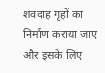शवदाह गृहों का निर्माण कराया जाए और इसके लिए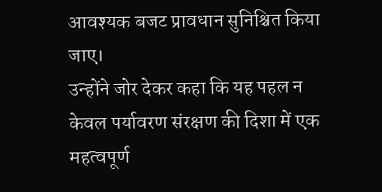आवश्यक बजट प्रावधान सुनिश्चित किया जाए।
उन्होंने जोर देकर कहा कि यह पहल न केवल पर्यावरण संरक्षण की दिशा में एक महत्वपूर्ण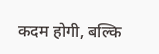कदम होगी, बल्कि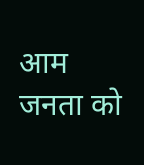आम जनता को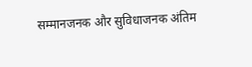सम्मानजनक और सुविधाजनक अंतिम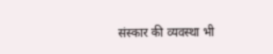संस्कार की व्यवस्था भी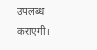उपलब्ध कराएगी।